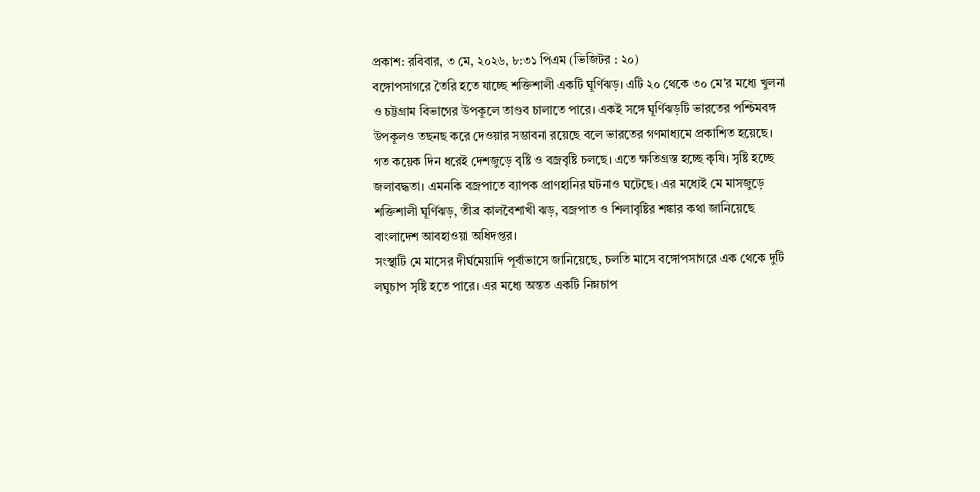প্রকাশ: রবিবার, ৩ মে, ২০২৬, ৮:৩১ পিএম (ভিজিটর : ২০)
বঙ্গোপসাগরে তৈরি হতে যাচ্ছে শক্তিশালী একটি ঘূর্ণিঝড়। এটি ২০ থেকে ৩০ মে’র মধ্যে খুলনা ও চট্টগ্রাম বিভাগের উপকূলে তাণ্ডব চালাতে পারে। একই সঙ্গে ঘূর্ণিঝড়টি ভারতের পশ্চিমবঙ্গ উপকূলও তছনছ করে দেওয়ার সম্ভাবনা রয়েছে বলে ভারতের গণমাধ্যমে প্রকাশিত হয়েছে।
গত কয়েক দিন ধরেই দেশজুড়ে বৃষ্টি ও বজ্রবৃষ্টি চলছে। এতে ক্ষতিগ্রস্ত হচ্ছে কৃষি। সৃষ্টি হচ্ছে জলাবদ্ধতা। এমনকি বজ্রপাতে ব্যাপক প্রাণহানির ঘটনাও ঘটেছে। এর মধ্যেই মে মাসজুড়ে শক্তিশালী ঘূর্ণিঝড়, তীব্র কালবৈশাখী ঝড়, বজ্রপাত ও শিলাবৃষ্টির শঙ্কার কথা জানিয়েছে বাংলাদেশ আবহাওয়া অধিদপ্তর।
সংস্থাটি মে মাসের দীর্ঘমেয়াদি পূর্বাভাসে জানিয়েছে, চলতি মাসে বঙ্গোপসাগরে এক থেকে দুটি লঘুচাপ সৃষ্টি হতে পারে। এর মধ্যে অন্তত একটি নিম্নচাপ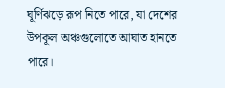ঘূর্ণিঝড়ে রূপ নিতে পারে, যা দেশের উপকূল অঞ্চগুলোতে আঘাত হানতে পারে।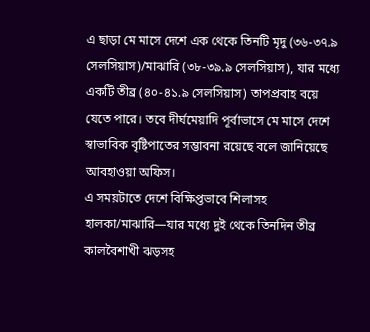এ ছাড়া মে মাসে দেশে এক থেকে তিনটি মৃদু (৩৬-৩৭.৯ সেলসিয়াস)/মাঝারি (৩৮-৩৯.৯ সেলসিয়াস), যার মধ্যে একটি তীব্র (৪০-৪১.৯ সেলসিয়াস) তাপপ্রবাহ বয়ে যেতে পারে। তবে দীর্ঘমেয়াদি পূর্বাভাসে মে মাসে দেশে স্বাভাবিক বৃষ্টিপাতের সম্ভাবনা রয়েছে বলে জানিয়েছে আবহাওয়া অফিস।
এ সময়টাতে দেশে বিক্ষিপ্তভাবে শিলাসহ হালকা/মাঝারি—যার মধ্যে দুই থেকে তিনদিন তীব্র কালবৈশাখী ঝড়সহ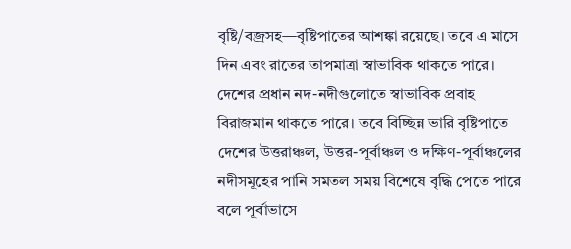বৃষ্টি/বজ্রসহ—বৃষ্টিপাতের আশঙ্কা রয়েছে। তবে এ মাসে দিন এবং রাতের তাপমাত্রা স্বাভাবিক থাকতে পারে।
দেশের প্রধান নদ-নদীগুলোতে স্বাভাবিক প্রবাহ বিরাজমান থাকতে পারে। তবে বিচ্ছিন্ন ভারি বৃষ্টিপাতে দেশের উত্তরাঞ্চল, উত্তর-পূর্বাঞ্চল ও দক্ষিণ-পূর্বাঞ্চলের নদীসমূহের পানি সমতল সময় বিশেষে বৃদ্ধি পেতে পারে বলে পূর্বাভাসে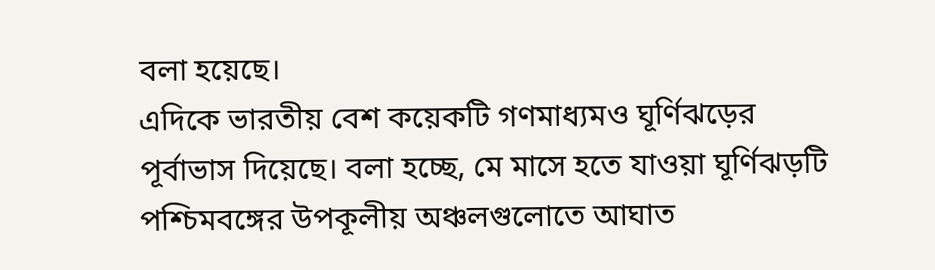বলা হয়েছে।
এদিকে ভারতীয় বেশ কয়েকটি গণমাধ্যমও ঘূর্ণিঝড়ের পূর্বাভাস দিয়েছে। বলা হচ্ছে, মে মাসে হতে যাওয়া ঘূর্ণিঝড়টি পশ্চিমবঙ্গের উপকূলীয় অঞ্চলগুলোতে আঘাত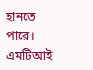হানতে পারে।
এমটিআই